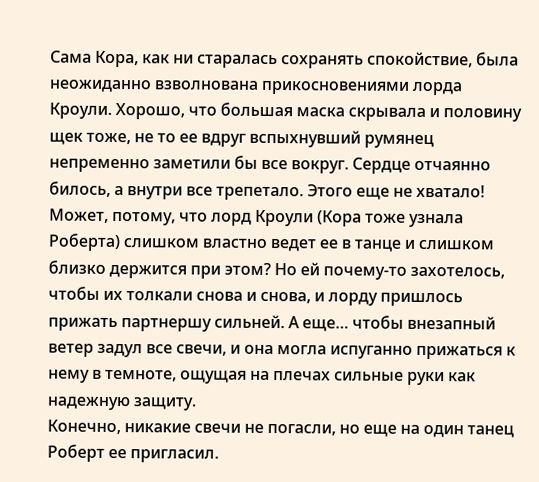Сама Кора, как ни старалась сохранять спокойствие, была неожиданно взволнована прикосновениями лорда Кроули. Хорошо, что большая маска скрывала и половину щек тоже, не то ее вдруг вспыхнувший румянец непременно заметили бы все вокруг. Сердце отчаянно билось, а внутри все трепетало. Этого еще не хватало! Может, потому, что лорд Кроули (Кора тоже узнала Роберта) слишком властно ведет ее в танце и слишком близко держится при этом? Но ей почему-то захотелось, чтобы их толкали снова и снова, и лорду пришлось прижать партнершу сильней. А еще… чтобы внезапный ветер задул все свечи, и она могла испуганно прижаться к нему в темноте, ощущая на плечах сильные руки как надежную защиту.
Конечно, никакие свечи не погасли, но еще на один танец Роберт ее пригласил.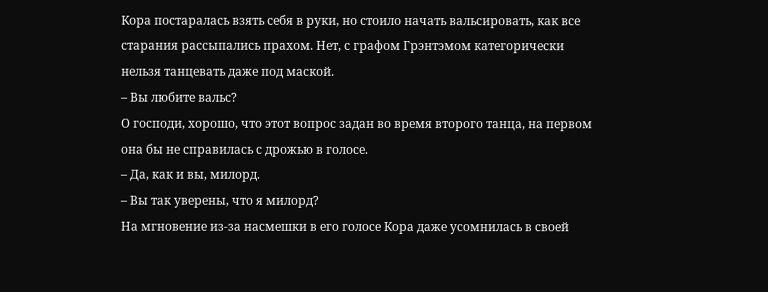Кора постаралась взять себя в руки, но стоило начать вальсировать, как все старания рассыпались прахом. Нет, с графом Грэнтэмом категорически нельзя танцевать даже под маской.
– Вы любите вальс?
О господи, хорошо, что этот вопрос задан во время второго танца, на первом она бы не справилась с дрожью в голосе.
– Да, как и вы, милорд.
– Вы так уверены, что я милорд?
На мгновение из-за насмешки в его голосе Кора даже усомнилась в своей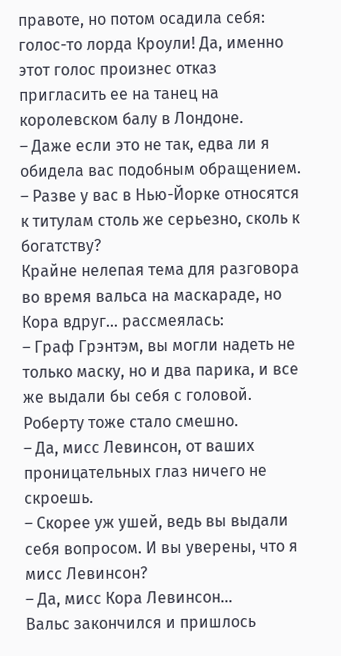правоте, но потом осадила себя: голос-то лорда Кроули! Да, именно этот голос произнес отказ пригласить ее на танец на королевском балу в Лондоне.
– Даже если это не так, едва ли я обидела вас подобным обращением.
– Разве у вас в Нью-Йорке относятся к титулам столь же серьезно, сколь к богатству?
Крайне нелепая тема для разговора во время вальса на маскараде, но Кора вдруг… рассмеялась:
– Граф Грэнтэм, вы могли надеть не только маску, но и два парика, и все же выдали бы себя с головой.
Роберту тоже стало смешно.
– Да, мисс Левинсон, от ваших проницательных глаз ничего не скроешь.
– Скорее уж ушей, ведь вы выдали себя вопросом. И вы уверены, что я мисс Левинсон?
– Да, мисс Кора Левинсон…
Вальс закончился и пришлось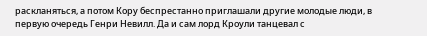раскланяться, а потом Кору беспрестанно приглашали другие молодые люди, в первую очередь Генри Невилл. Да и сам лорд Кроули танцевал с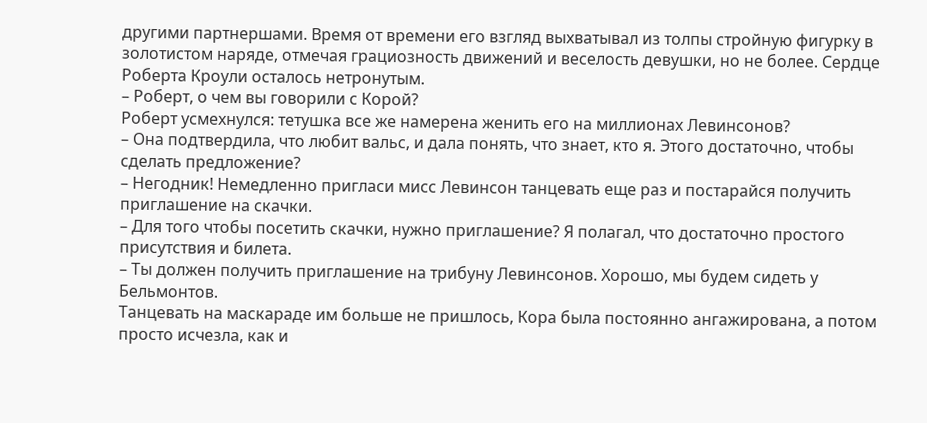другими партнершами. Время от времени его взгляд выхватывал из толпы стройную фигурку в золотистом наряде, отмечая грациозность движений и веселость девушки, но не более. Сердце Роберта Кроули осталось нетронутым.
– Роберт, о чем вы говорили с Корой?
Роберт усмехнулся: тетушка все же намерена женить его на миллионах Левинсонов?
– Она подтвердила, что любит вальс, и дала понять, что знает, кто я. Этого достаточно, чтобы сделать предложение?
– Негодник! Немедленно пригласи мисс Левинсон танцевать еще раз и постарайся получить приглашение на скачки.
– Для того чтобы посетить скачки, нужно приглашение? Я полагал, что достаточно простого присутствия и билета.
– Ты должен получить приглашение на трибуну Левинсонов. Хорошо, мы будем сидеть у Бельмонтов.
Танцевать на маскараде им больше не пришлось, Кора была постоянно ангажирована, а потом просто исчезла, как и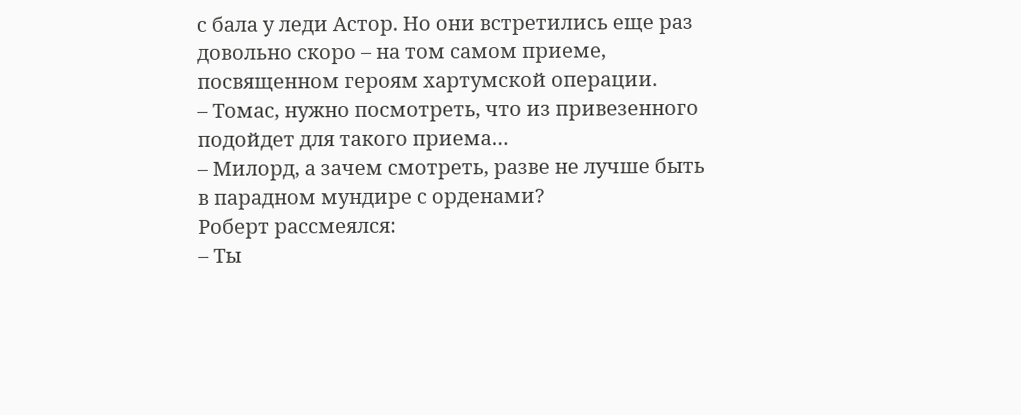с бала у леди Астор. Но они встретились еще раз довольно скоро – на том самом приеме, посвященном героям хартумской операции.
– Томас, нужно посмотреть, что из привезенного подойдет для такого приема…
– Милорд, а зачем смотреть, разве не лучше быть в парадном мундире с орденами?
Роберт рассмеялся:
– Ты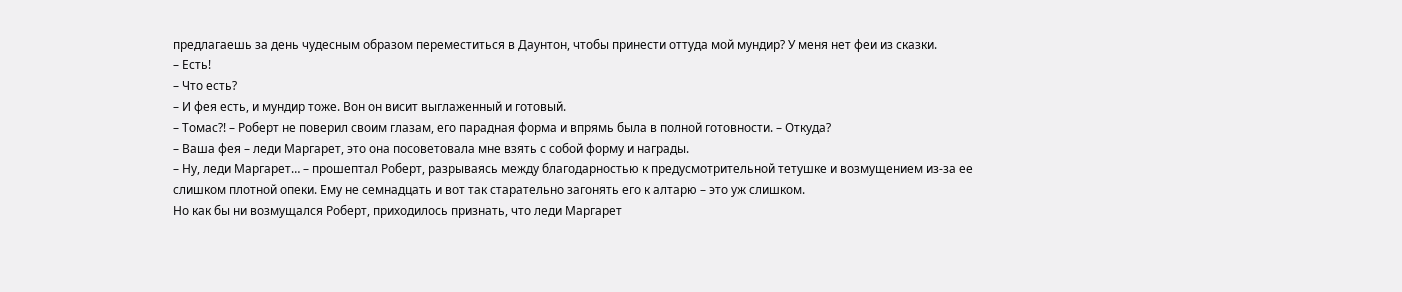предлагаешь за день чудесным образом переместиться в Даунтон, чтобы принести оттуда мой мундир? У меня нет феи из сказки.
– Есть!
– Что есть?
– И фея есть, и мундир тоже. Вон он висит выглаженный и готовый.
– Томас?! – Роберт не поверил своим глазам, его парадная форма и впрямь была в полной готовности. – Откуда?
– Ваша фея – леди Маргарет, это она посоветовала мне взять с собой форму и награды.
– Ну, леди Маргарет… – прошептал Роберт, разрываясь между благодарностью к предусмотрительной тетушке и возмущением из-за ее слишком плотной опеки. Ему не семнадцать и вот так старательно загонять его к алтарю – это уж слишком.
Но как бы ни возмущался Роберт, приходилось признать, что леди Маргарет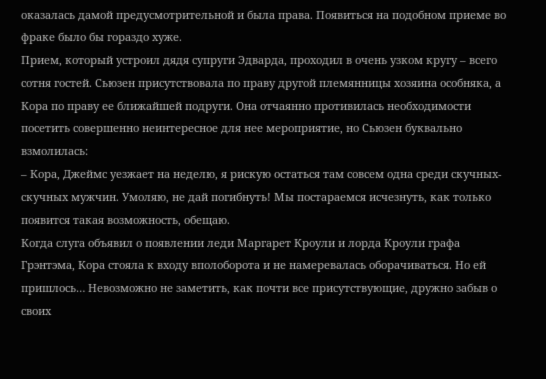оказалась дамой предусмотрительной и была права. Появиться на подобном приеме во фраке было бы гораздо хуже.
Прием, который устроил дядя супруги Эдварда, проходил в очень узком кругу – всего сотня гостей. Сьюзен присутствовала по праву другой племянницы хозяина особняка, а Кора по праву ее ближайшей подруги. Она отчаянно противилась необходимости посетить совершенно неинтересное для нее мероприятие, но Сьюзен буквально взмолилась:
– Кора, Джеймс уезжает на неделю, я рискую остаться там совсем одна среди скучных-скучных мужчин. Умоляю, не дай погибнуть! Мы постараемся исчезнуть, как только появится такая возможность, обещаю.
Когда слуга объявил о появлении леди Маргарет Кроули и лорда Кроули графа Грэнтэма, Кора стояла к входу вполоборота и не намеревалась оборачиваться. Но ей пришлось… Невозможно не заметить, как почти все присутствующие, дружно забыв о своих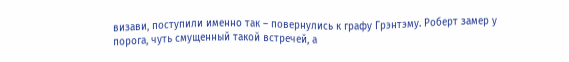визави, поступили именно так – повернулись к графу Грэнтэму. Роберт замер у порога, чуть смущенный такой встречей, а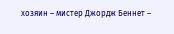хозяин – мистер Джордж Беннет –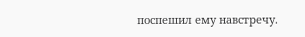поспешил ему навстречу.